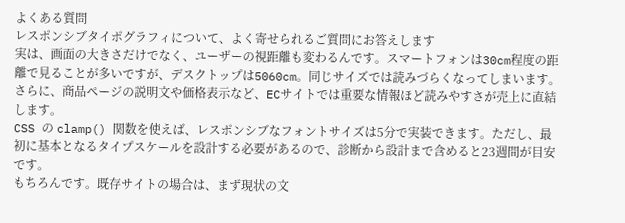よくある質問
レスポンシブタイポグラフィについて、よく寄せられるご質問にお答えします
実は、画面の大きさだけでなく、ユーザーの視距離も変わるんです。スマートフォンは30cm程度の距離で見ることが多いですが、デスクトップは5060cm。同じサイズでは読みづらくなってしまいます。さらに、商品ページの説明文や価格表示など、ECサイトでは重要な情報ほど読みやすさが売上に直結します。
CSS の clamp() 関数を使えば、レスポンシブなフォントサイズは5分で実装できます。ただし、最初に基本となるタイプスケールを設計する必要があるので、診断から設計まで含めると23週間が目安です。
もちろんです。既存サイトの場合は、まず現状の文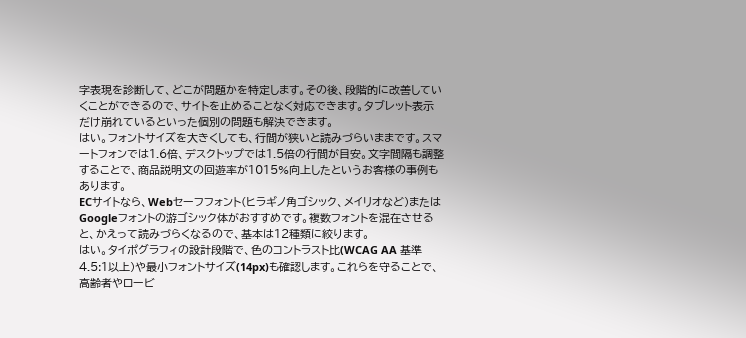字表現を診断して、どこが問題かを特定します。その後、段階的に改善していくことができるので、サイトを止めることなく対応できます。タブレット表示だけ崩れているといった個別の問題も解決できます。
はい。フォントサイズを大きくしても、行間が狭いと読みづらいままです。スマートフォンでは1.6倍、デスクトップでは1.5倍の行間が目安。文字間隔も調整することで、商品説明文の回遊率が1015%向上したというお客様の事例もあります。
ECサイトなら、Webセーフフォント(ヒラギノ角ゴシック、メイリオなど)またはGoogleフォントの游ゴシック体がおすすめです。複数フォントを混在させると、かえって読みづらくなるので、基本は12種類に絞ります。
はい。タイポグラフィの設計段階で、色のコントラスト比(WCAG AA 基準 4.5:1以上)や最小フォントサイズ(14px)も確認します。これらを守ることで、高齢者やロービ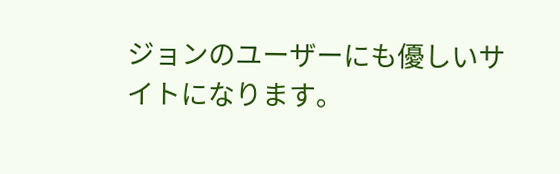ジョンのユーザーにも優しいサイトになります。